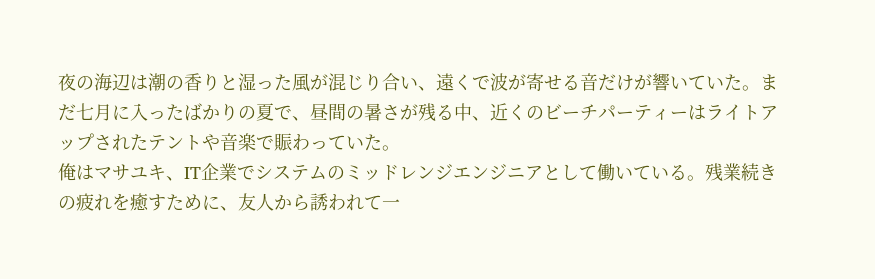夜の海辺は潮の香りと湿った風が混じり合い、遠くで波が寄せる音だけが響いていた。まだ七月に入ったばかりの夏で、昼間の暑さが残る中、近くのビーチパーティーはライトアップされたテントや音楽で賑わっていた。
俺はマサユキ、IT企業でシステムのミッドレンジエンジニアとして働いている。残業続きの疲れを癒すために、友人から誘われて一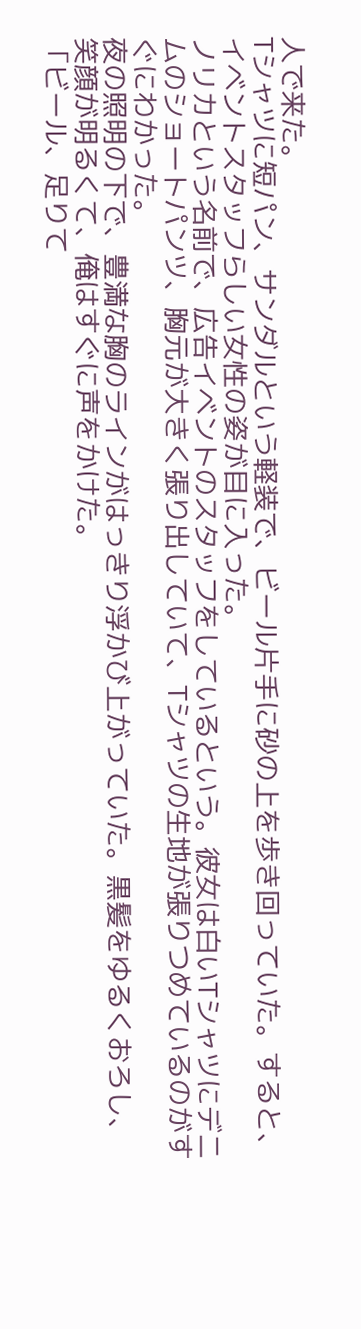人で来た。
Tシャツに短パン、サンダルという軽装で、ビール片手に砂の上を歩き回っていた。すると、イベントスタッフらしい女性の姿が目に入った。
ノリカという名前で、広告イベントのスタッフをしているという。彼女は白いTシャツにデニムのショートパンツ、胸元が大きく張り出していて、Tシャツの生地が張りつめているのがすぐにわかった。
夜の照明の下で、豊満な胸のラインがはっきり浮かび上がっていた。黒髪をゆるくおろし、笑顔が明るくて、俺はすぐに声をかけた。
「ビール、足りて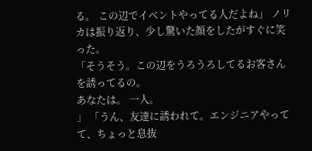る。 この辺でイベントやってる人だよね」 ノリカは振り返り、少し驚いた顔をしたがすぐに笑った。
「そうそう。この辺をうろうろしてるお客さんを誘ってるの。
あなたは。 一人。
」 「うん、友達に誘われて。エンジニアやってて、ちょっと息抜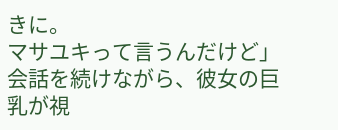きに。
マサユキって言うんだけど」 会話を続けながら、彼女の巨乳が視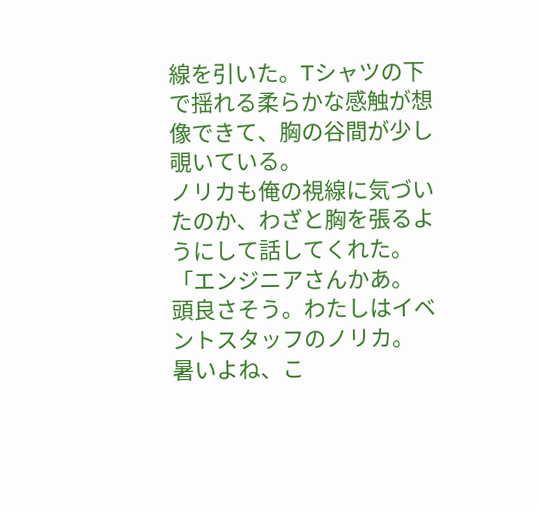線を引いた。Tシャツの下で揺れる柔らかな感触が想像できて、胸の谷間が少し覗いている。
ノリカも俺の視線に気づいたのか、わざと胸を張るようにして話してくれた。 「エンジニアさんかあ。
頭良さそう。わたしはイベントスタッフのノリカ。
暑いよね、こ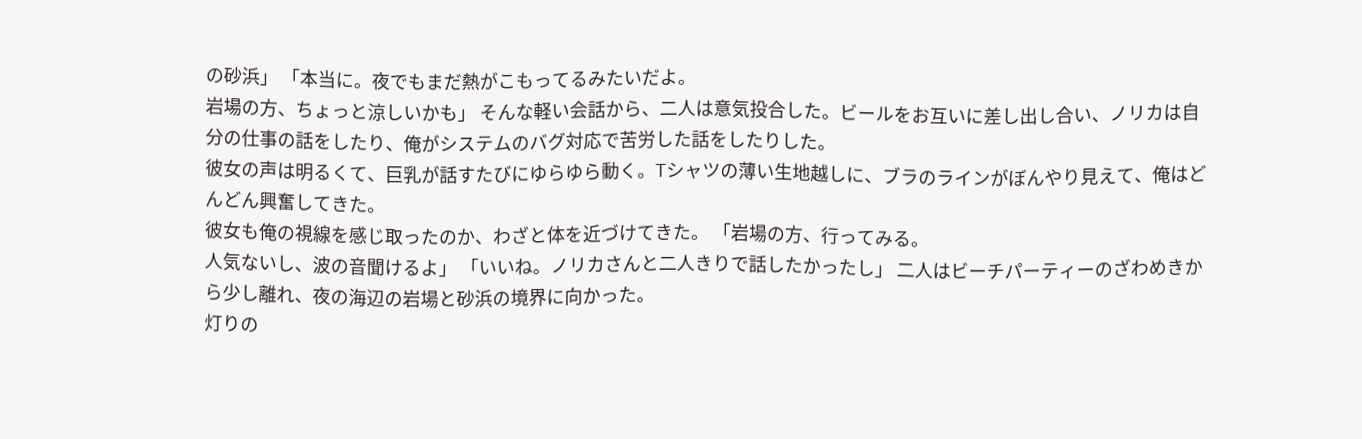の砂浜」 「本当に。夜でもまだ熱がこもってるみたいだよ。
岩場の方、ちょっと涼しいかも」 そんな軽い会話から、二人は意気投合した。ビールをお互いに差し出し合い、ノリカは自分の仕事の話をしたり、俺がシステムのバグ対応で苦労した話をしたりした。
彼女の声は明るくて、巨乳が話すたびにゆらゆら動く。Tシャツの薄い生地越しに、ブラのラインがぼんやり見えて、俺はどんどん興奮してきた。
彼女も俺の視線を感じ取ったのか、わざと体を近づけてきた。 「岩場の方、行ってみる。
人気ないし、波の音聞けるよ」 「いいね。ノリカさんと二人きりで話したかったし」 二人はビーチパーティーのざわめきから少し離れ、夜の海辺の岩場と砂浜の境界に向かった。
灯りの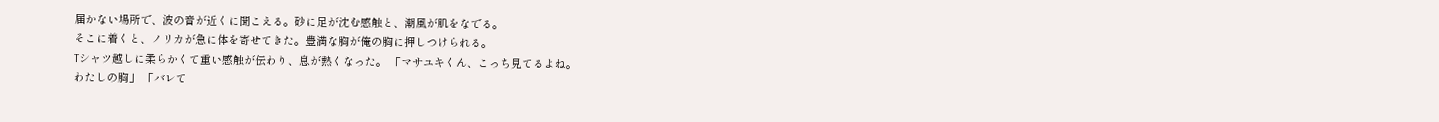届かない場所で、波の音が近くに聞こえる。砂に足が沈む感触と、潮風が肌をなでる。
そこに着くと、ノリカが急に体を寄せてきた。豊満な胸が俺の胸に押しつけられる。
Tシャツ越しに柔らかくて重い感触が伝わり、息が熱くなった。 「マサユキくん、こっち見てるよね。
わたしの胸」 「バレて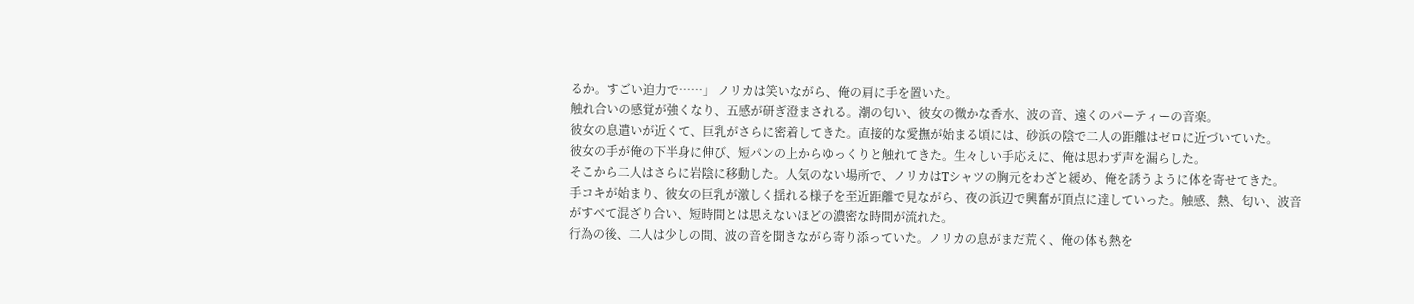るか。すごい迫力で……」 ノリカは笑いながら、俺の肩に手を置いた。
触れ合いの感覚が強くなり、五感が研ぎ澄まされる。潮の匂い、彼女の微かな香水、波の音、遠くのパーティーの音楽。
彼女の息遣いが近くて、巨乳がさらに密着してきた。直接的な愛撫が始まる頃には、砂浜の陰で二人の距離はゼロに近づいていた。
彼女の手が俺の下半身に伸び、短パンの上からゆっくりと触れてきた。生々しい手応えに、俺は思わず声を漏らした。
そこから二人はさらに岩陰に移動した。人気のない場所で、ノリカはTシャツの胸元をわざと緩め、俺を誘うように体を寄せてきた。
手コキが始まり、彼女の巨乳が激しく揺れる様子を至近距離で見ながら、夜の浜辺で興奮が頂点に達していった。触感、熱、匂い、波音がすべて混ざり合い、短時間とは思えないほどの濃密な時間が流れた。
行為の後、二人は少しの間、波の音を聞きながら寄り添っていた。ノリカの息がまだ荒く、俺の体も熱を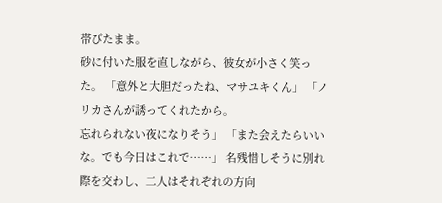帯びたまま。
砂に付いた服を直しながら、彼女が小さく笑った。 「意外と大胆だったね、マサユキくん」 「ノリカさんが誘ってくれたから。
忘れられない夜になりそう」 「また会えたらいいな。でも今日はこれで……」 名残惜しそうに別れ際を交わし、二人はそれぞれの方向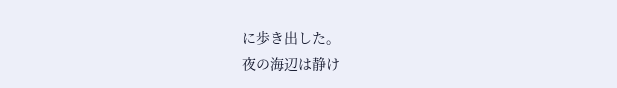に歩き出した。
夜の海辺は静け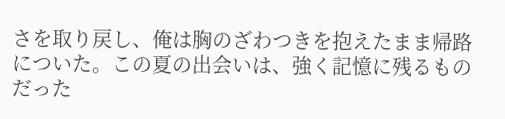さを取り戻し、俺は胸のざわつきを抱えたまま帰路についた。この夏の出会いは、強く記憶に残るものだった